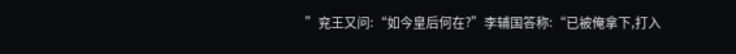”兖王又问:“如今皇后何在?”李辅国答称:“已被俺拿下,打入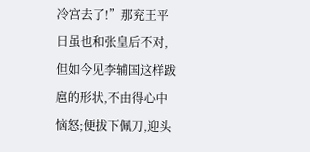冷宫去了!”那兖王平日虽也和张皇后不对,但如今见李辅国这样跋扈的形状,不由得心中恼怒;便拔下佩刀,迎头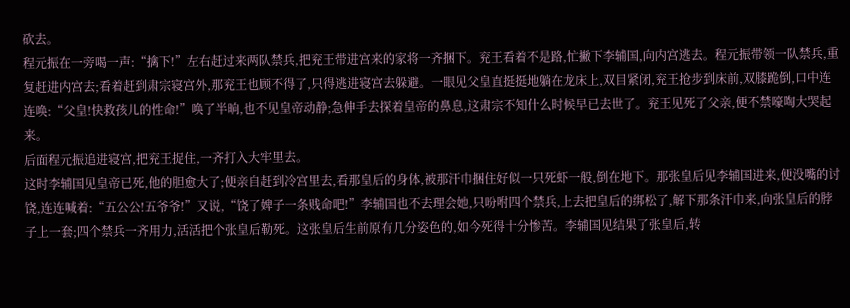砍去。
程元振在一旁喝一声:“擒下!”左右赶过来两队禁兵,把兖王带进宫来的家将一齐捆下。兖王看着不是路,忙撇下李辅国,向内宫逃去。程元振带领一队禁兵,重复赶进内宫去;看着赶到肃宗寝宫外,那兖王也顾不得了,只得逃进寝宫去躲避。一眼见父皇直挺挺地躺在龙床上,双目紧闭,兖王抢步到床前,双膝跪倒,口中连连唤:“父皇!快救孩儿的性命!”唤了半晌,也不见皇帝动静;急伸手去探着皇帝的鼻息,这肃宗不知什么时候早已去世了。兖王见死了父亲,便不禁嚎啕大哭起来。
后面程元振追进寝宫,把兖王捉住,一齐打入大牢里去。
这时李辅国见皇帝已死,他的胆愈大了;便亲自赶到冷宫里去,看那皇后的身体,被那汗巾捆住好似一只死虾一般,倒在地下。那张皇后见李辅国进来,便没嘴的讨饶,连连喊着:“五公公!五爷爷!”又说,“饶了婢子一条贱命吧!”李辅国也不去理会她,只吩咐四个禁兵,上去把皇后的绑松了,解下那条汗巾来,向张皇后的脖子上一套;四个禁兵一齐用力,活活把个张皇后勒死。这张皇后生前原有几分姿色的,如今死得十分惨苦。李辅国见结果了张皇后,转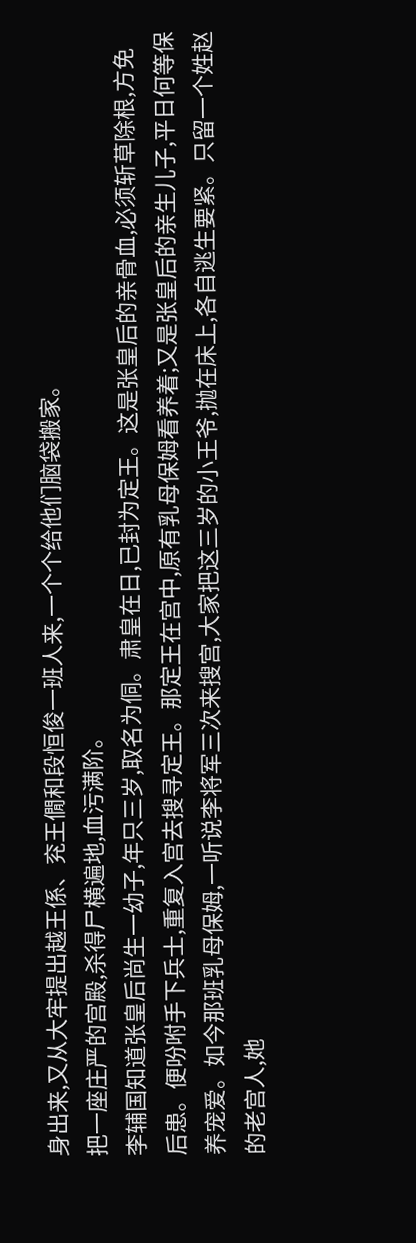身出来,又从大牢提出越王係、兖王僩和段恒俊一班人来,一个个给他们脑袋搬家。
把一座庄严的宫殿,杀得尸横遍地,血污满阶。
李辅国知道张皇后尚生一幼子,年只三岁,取名为侗。肃皇在日,已封为定王。这是张皇后的亲骨血,必须斩草除根,方免后患。便吩咐手下兵士,重复入宫去搜寻定王。那定王在宫中,原有乳母保姆看养着;又是张皇后的亲生儿子,平日何等保养宠爱。如今那班乳母保姆,一听说李将军三次来搜宫,大家把这三岁的小王爷,抛在床上,各自逃生要紧。只留一个姓赵的老宫人,她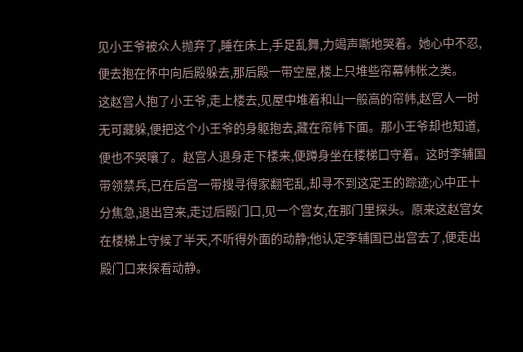见小王爷被众人抛弃了,睡在床上,手足乱舞,力竭声嘶地哭着。她心中不忍,便去抱在怀中向后殿躲去,那后殿一带空屋,楼上只堆些帘幕帏帐之类。
这赵宫人抱了小王爷,走上楼去,见屋中堆着和山一般高的帘帏,赵宫人一时无可藏躲,便把这个小王爷的身躯抱去,藏在帘帏下面。那小王爷却也知道,便也不哭嚷了。赵宫人退身走下楼来,便蹲身坐在楼梯口守着。这时李辅国带领禁兵,已在后宫一带搜寻得家翻宅乱,却寻不到这定王的踪迹;心中正十分焦急,退出宫来,走过后殿门口,见一个宫女,在那门里探头。原来这赵宫女在楼梯上守候了半天,不听得外面的动静;他认定李辅国已出宫去了,便走出殿门口来探看动静。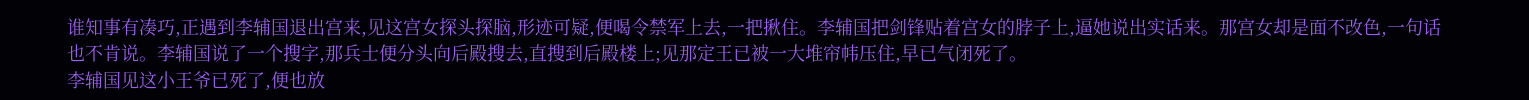谁知事有凑巧,正遇到李辅国退出宫来,见这宫女探头探脑,形迹可疑,便喝令禁军上去,一把揪住。李辅国把剑锋贴着宫女的脖子上,逼她说出实话来。那宫女却是面不改色,一句话也不肯说。李辅国说了一个搜字,那兵士便分头向后殿搜去,直搜到后殿楼上;见那定王已被一大堆帘帏压住,早已气闭死了。
李辅国见这小王爷已死了,便也放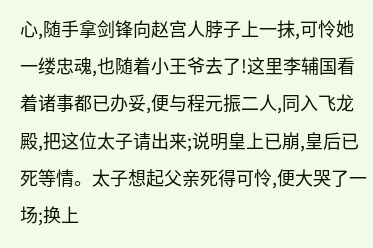心,随手拿剑锋向赵宫人脖子上一抹,可怜她一缕忠魂,也随着小王爷去了!这里李辅国看着诸事都已办妥,便与程元振二人,同入飞龙殿,把这位太子请出来;说明皇上已崩,皇后已死等情。太子想起父亲死得可怜,便大哭了一场;换上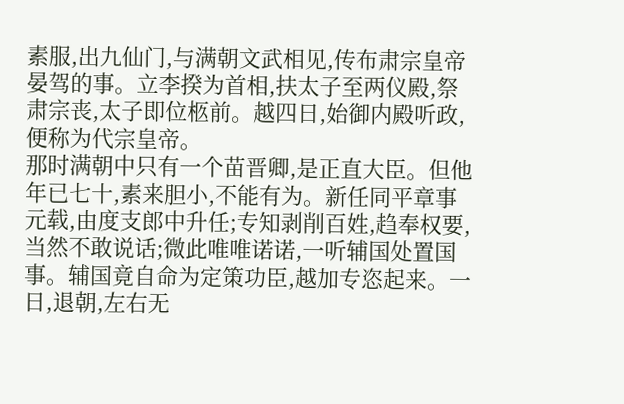素服,出九仙门,与满朝文武相见,传布肃宗皇帝晏驾的事。立李揆为首相,扶太子至两仪殿,祭肃宗丧,太子即位柩前。越四日,始御内殿听政,便称为代宗皇帝。
那时满朝中只有一个苗晋卿,是正直大臣。但他年已七十,素来胆小,不能有为。新任同平章事元载,由度支郎中升任;专知剥削百姓,趋奉权要,当然不敢说话;微此唯唯诺诺,一听辅国处置国事。辅国竟自命为定策功臣,越加专恣起来。一日,退朝,左右无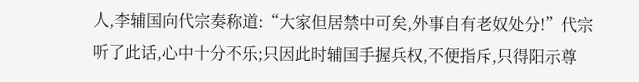人,李辅国向代宗奏称道:“大家但居禁中可矣,外事自有老奴处分!”代宗听了此话,心中十分不乐;只因此时辅国手握兵权,不便指斥,只得阳示尊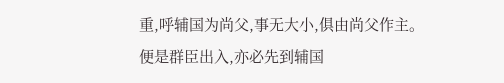重,呼辅国为尚父,事无大小,俱由尚父作主。
便是群臣出入,亦必先到辅国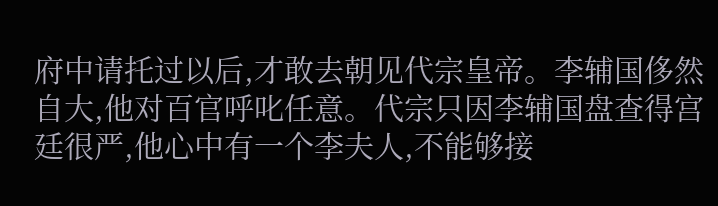府中请托过以后,才敢去朝见代宗皇帝。李辅国侈然自大,他对百官呼叱任意。代宗只因李辅国盘查得宫廷很严,他心中有一个李夫人,不能够接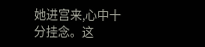她进宫来,心中十分挂念。这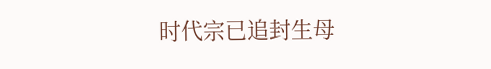时代宗已追封生母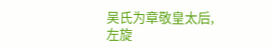吴氏为章敬皇太后,
左旋